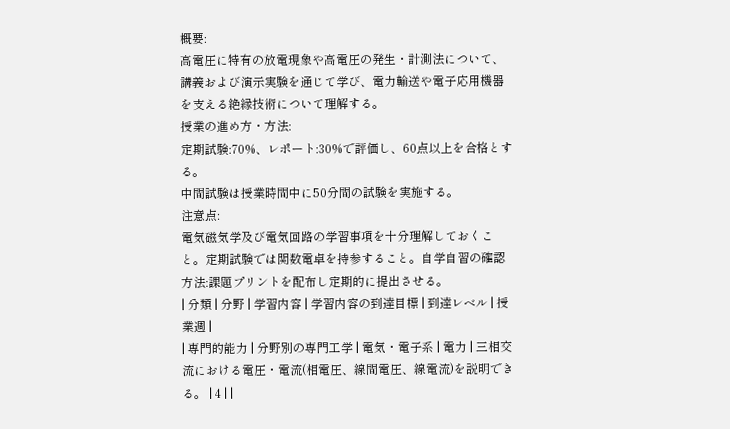概要:
高電圧に特有の放電現象や高電圧の発生・計測法について、講義および演示実験を通じて学び、電力輸送や電子応用機器を支える絶縁技術について理解する。
授業の進め方・方法:
定期試験:70%、レポート:30%で評価し、60点以上を合格とする。
中間試験は授業時間中に50分間の試験を実施する。
注意点:
電気磁気学及び電気回路の学習事項を十分理解しておくこと。定期試験では関数電卓を持参すること。自学自習の確認方法:課題プリントを配布し定期的に提出させる。
| 分類 | 分野 | 学習内容 | 学習内容の到達目標 | 到達レベル | 授業週 |
| 専門的能力 | 分野別の専門工学 | 電気・電子系 | 電力 | 三相交流における電圧・電流(相電圧、線間電圧、線電流)を説明できる。 | 4 | |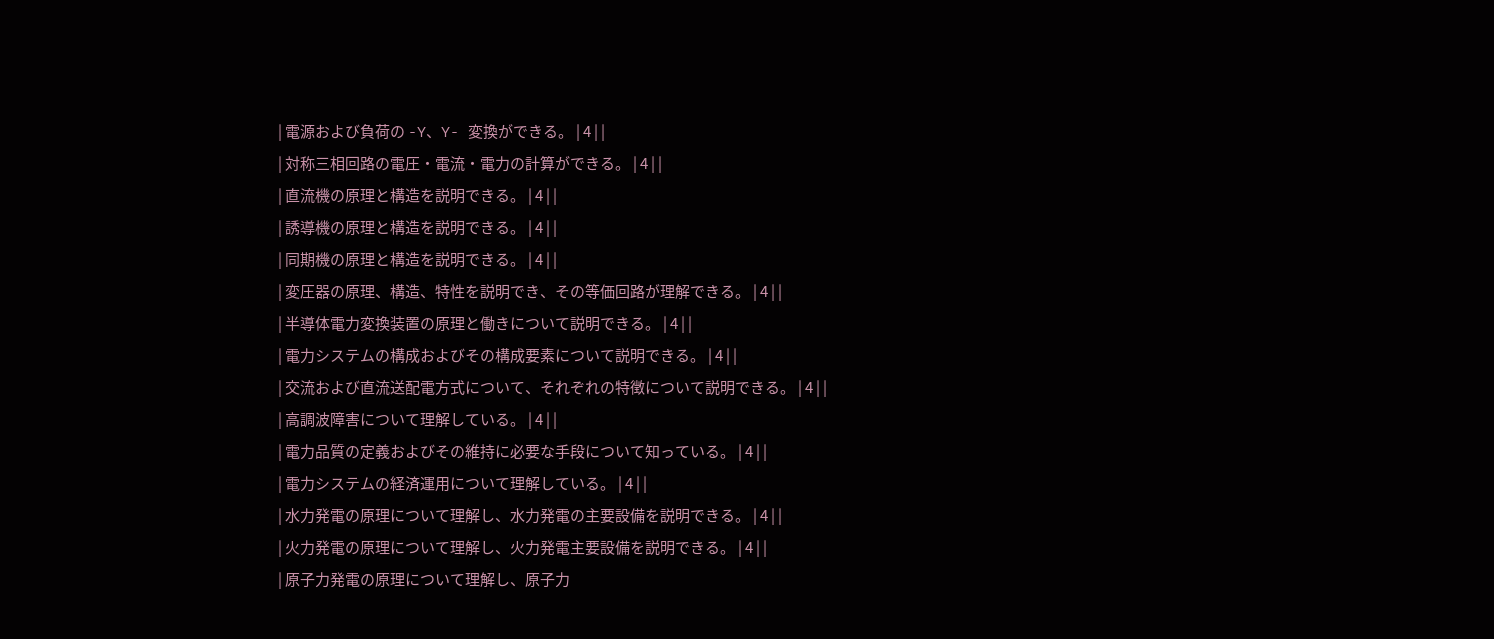| 電源および負荷の -Y、Y- 変換ができる。 | 4 | |
| 対称三相回路の電圧・電流・電力の計算ができる。 | 4 | |
| 直流機の原理と構造を説明できる。 | 4 | |
| 誘導機の原理と構造を説明できる。 | 4 | |
| 同期機の原理と構造を説明できる。 | 4 | |
| 変圧器の原理、構造、特性を説明でき、その等価回路が理解できる。 | 4 | |
| 半導体電力変換装置の原理と働きについて説明できる。 | 4 | |
| 電力システムの構成およびその構成要素について説明できる。 | 4 | |
| 交流および直流送配電方式について、それぞれの特徴について説明できる。 | 4 | |
| 高調波障害について理解している。 | 4 | |
| 電力品質の定義およびその維持に必要な手段について知っている。 | 4 | |
| 電力システムの経済運用について理解している。 | 4 | |
| 水力発電の原理について理解し、水力発電の主要設備を説明できる。 | 4 | |
| 火力発電の原理について理解し、火力発電主要設備を説明できる。 | 4 | |
| 原子力発電の原理について理解し、原子力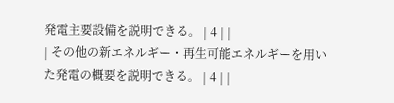発電主要設備を説明できる。 | 4 | |
| その他の新エネルギー・再生可能エネルギーを用いた発電の概要を説明できる。 | 4 | |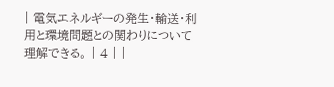| 電気エネルギーの発生・輸送・利用と環境問題との関わりについて理解できる。 | 4 | |